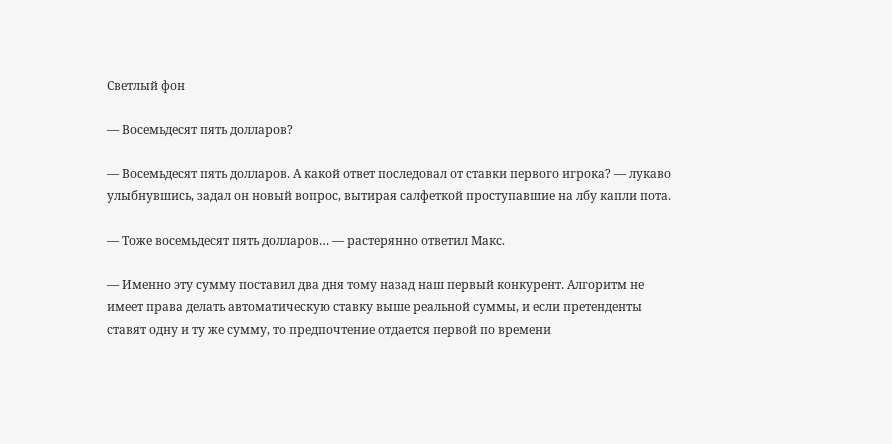Светлый фон

— Восемьдесят пять долларов?

— Восемьдесят пять долларов. А какой ответ последовал от ставки первого игрока? — лукаво улыбнувшись, задал он новый вопрос, вытирая салфеткой проступавшие на лбу капли пота.

— Тоже восемьдесят пять долларов… — растерянно ответил Макс.

— Именно эту сумму поставил два дня тому назад наш первый конкурент. Алгоритм не имеет права делать автоматическую ставку выше реальной суммы, и если претенденты ставят одну и ту же сумму, то предпочтение отдается первой по времени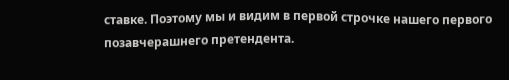ставке. Поэтому мы и видим в первой строчке нашего первого позавчерашнего претендента.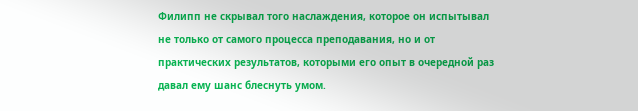Филипп не скрывал того наслаждения, которое он испытывал не только от самого процесса преподавания, но и от практических результатов, которыми его опыт в очередной раз давал ему шанс блеснуть умом.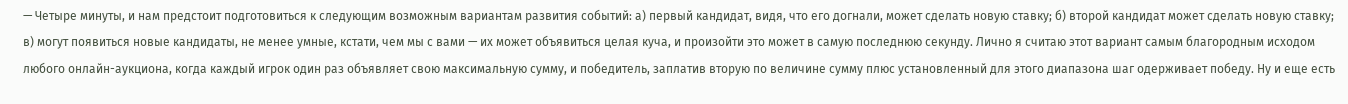— Четыре минуты, и нам предстоит подготовиться к следующим возможным вариантам развития событий: а) первый кандидат, видя, что его догнали, может сделать новую ставку; б) второй кандидат может сделать новую ставку; в) могут появиться новые кандидаты, не менее умные, кстати, чем мы с вами — их может объявиться целая куча, и произойти это может в самую последнюю секунду. Лично я считаю этот вариант самым благородным исходом любого онлайн-аукциона, когда каждый игрок один раз объявляет свою максимальную сумму, и победитель, заплатив вторую по величине сумму плюс установленный для этого диапазона шаг одерживает победу. Ну и еще есть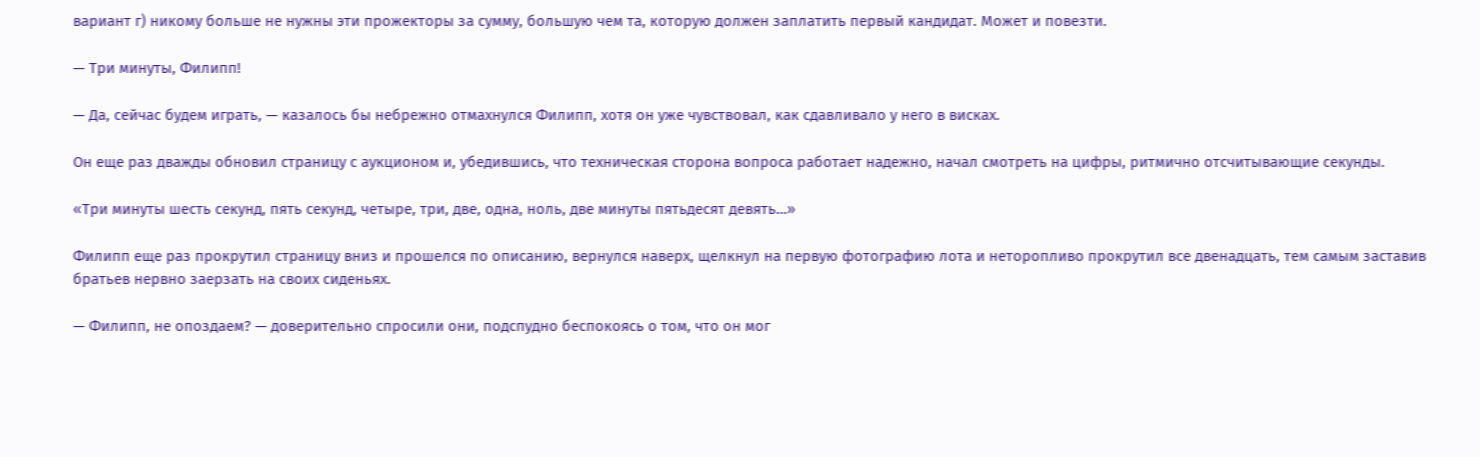вариант г) никому больше не нужны эти прожекторы за сумму, большую чем та, которую должен заплатить первый кандидат. Может и повезти.

— Три минуты, Филипп!

— Да, сейчас будем играть, — казалось бы небрежно отмахнулся Филипп, хотя он уже чувствовал, как сдавливало у него в висках.

Он еще раз дважды обновил страницу с аукционом и, убедившись, что техническая сторона вопроса работает надежно, начал смотреть на цифры, ритмично отсчитывающие секунды.

«Три минуты шесть секунд, пять секунд, четыре, три, две, одна, ноль, две минуты пятьдесят девять…»

Филипп еще раз прокрутил страницу вниз и прошелся по описанию, вернулся наверх, щелкнул на первую фотографию лота и неторопливо прокрутил все двенадцать, тем самым заставив братьев нервно заерзать на своих сиденьях.

— Филипп, не опоздаем? — доверительно спросили они, подспудно беспокоясь о том, что он мог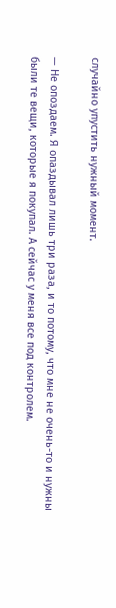случайно упустить нужный момент.

— Не опоздаем. Я опаздывал лишь три раза, и то потому, что мне не очень-то и нужны были те вещи, которые я покупал. А сейчас у меня все под контролем.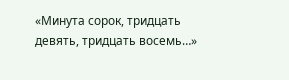«Минута сорок, тридцать девять, тридцать восемь…»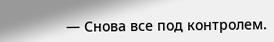— Снова все под контролем.